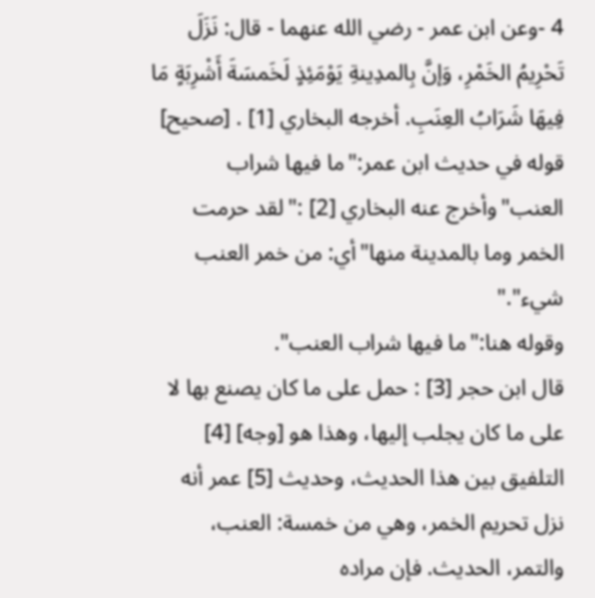4 -وعن ابن عمر - رضي الله عنهما - قال: نَزَلَ تَحْرِيمُ الخَمْرِ، وَإنَّ بِالمدِينةِ يَوْمَئِذٍ لَخَمسَةَ أَشْرِبَةٍ مَا فِيهَا شَرَابُ العِنَبِ. أخرجه البخاري [1] . [صحيح]
قوله في حديث ابن عمر:"ما فيها شراب العنب"وأخرج عنه البخاري [2] :"لقد حرمت الخمر وما بالمدينة منها"أي: من خمر العنب شيء"."
وقوله هنا:"ما فيها شراب العنب".
قال ابن حجر [3] : حمل على ما كان يصنع بها لا على ما كان يجلب إليها، وهذا هو [وجه] [4] التلفيق بين هذا الحديث، وحديث [5] عمر أنه نزل تحريم الخمر، وهي من خمسة: العنب، والتمر، الحديث. فإن مراده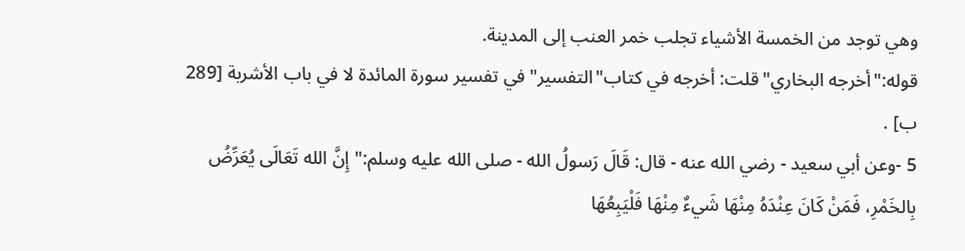وهي توجد من الخمسة الأشياء تجلب خمر العنب إلى المدينة.
قوله:"أخرجه البخاري"قلت: أخرجه في كتاب"التفسير"في تفسير سورة المائدة لا في باب الأشربة [289 ب] .
5 -وعن أبي سعيد - رضي الله عنه - قال: قَالَ رَسولُ الله - صلى الله عليه وسلم:"إِنَّ الله تَعَالَى يُعَرِّضُ بِالخَمْرِ، فَمَنْ كَانَ عِنْدَهُ مِنْهَا شَيءٌ مِنْهَا فَلْيَبِعُهَا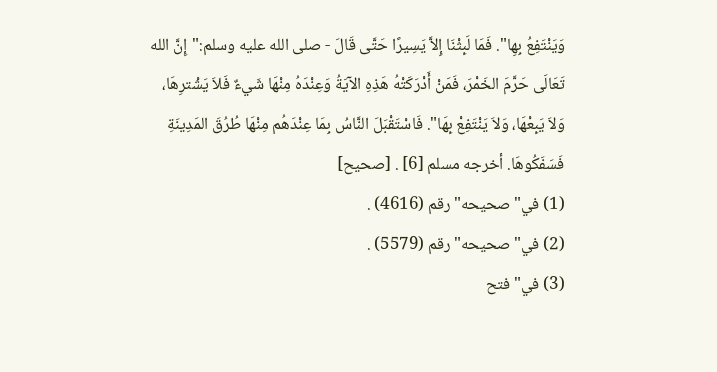وَيَنْتَفِعُ بِهِا". فَمَا لَبِثْنَا إِلاَّ يَسِيرًا حَتَّى قَالَ - صلى الله عليه وسلم:"إِنَّ الله تَعَالَى حَرَّمَ الخَمْرَ، فَمَنْ أَدْرَكَتْهُ هَذِهِ الآيَةُ وَعِنْدَهُ مِنْهَا شَيءٌ فَلاَ يَشْترِهَا، وَلاَ يَبِعْهَا، وَلاَ يَنْتَفِعْ بِهَا". فَاسْتَقْبَلَ النَّاسُ بِمَا عِنْدَهُم مِنْهَا طُرُقَ المَدِينَةِ فَسَفَكُوهَا. أخرجه مسلم [6] . [صحيح]
(1) في"صحيحه"رقم (4616) .
(2) في"صحيحه"رقم (5579) .
(3) في"فتح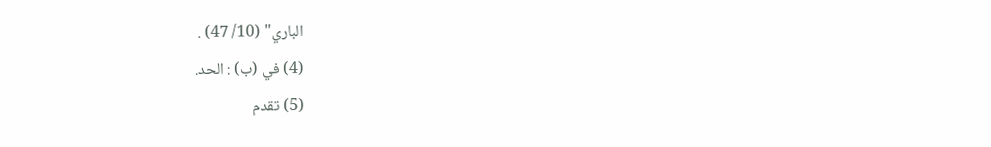الباري" (10/ 47) .
(4) في (ب) : الحد.
(5) تقدم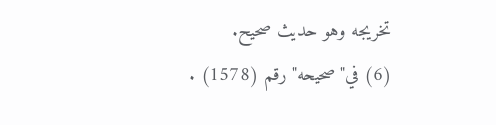تخريجه وهو حديث صحيح.
(6) في"صحيحه"رقم (1578) .